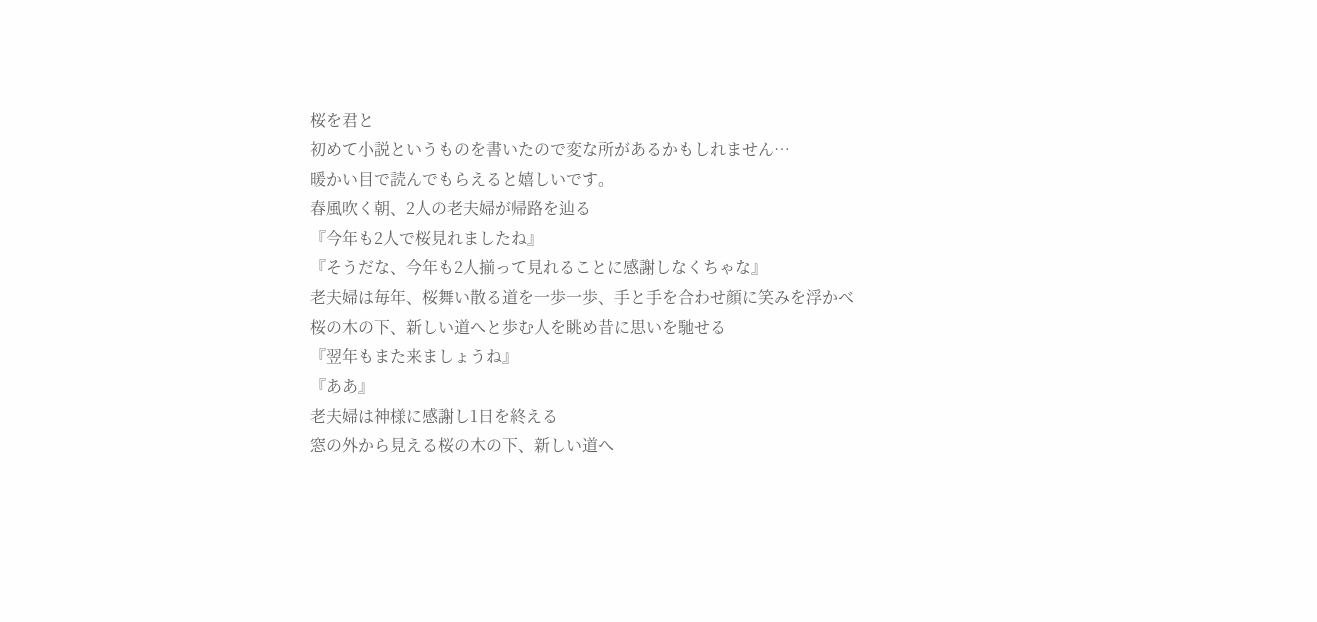桜を君と
初めて小説というものを書いたので変な所があるかもしれません…
暖かい目で読んでもらえると嬉しいです。
春風吹く朝、2人の老夫婦が帰路を辿る
『今年も2人で桜見れましたね』
『そうだな、今年も2人揃って見れることに感謝しなくちゃな』
老夫婦は毎年、桜舞い散る道を一歩一歩、手と手を合わせ顔に笑みを浮かべ
桜の木の下、新しい道へと歩む人を眺め昔に思いを馳せる
『翌年もまた来ましょうね』
『ああ』
老夫婦は神様に感謝し1日を終える
窓の外から見える桜の木の下、新しい道へ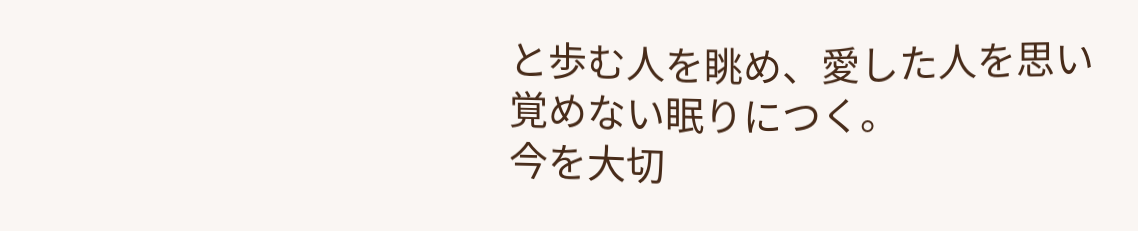と歩む人を眺め、愛した人を思い
覚めない眠りにつく。
今を大切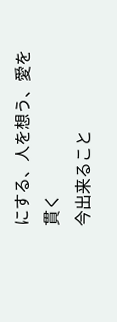にする、人を想う、愛を貫く
今出来ること